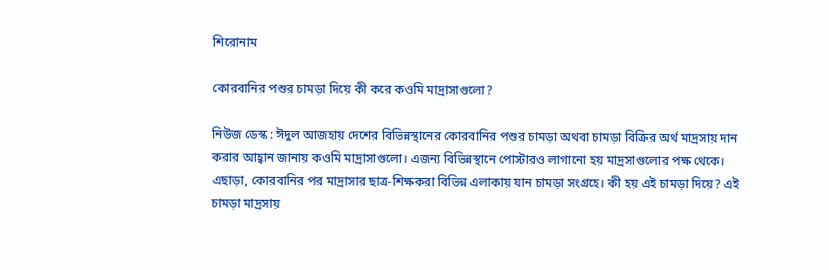শিরোনাম

কোরবানির পশুর চামড়া দিয়ে কী করে কওমি মাদ্রাসাগুলো?

নিউজ ডেস্ক : ঈদুল আজহায় দেশের বিভিন্নস্থানের কোরবানির পশুর চামড়া অথবা চামড়া বিক্রির অর্থ মাদ্রসায় দান করার আহ্বান জানায় কওমি মাদ্রাসাগুলো। এজন্য বিভিন্নস্থানে পোস্টারও লাগানো হয় মাদ্রসাগুলোর পক্ষ থেকে। এছাড়া, কোরবানির পর মাদ্রাসার ছাত্র-শিক্ষকরা বিভিন্ন এলাকায় যান চামড়া সংগ্রহে। কী হয় এই চামড়া দিয়ে? এই চামড়া মাদ্রসায়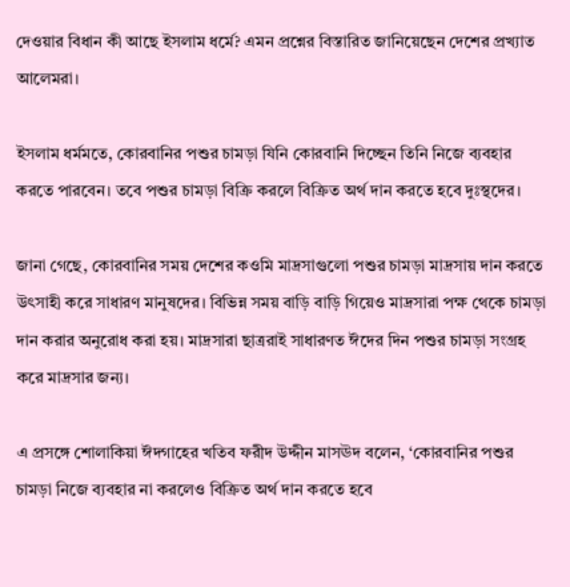দেওয়ার বিধান কী আছে ইসলাম ধর্মে? এমন প্রশ্নের বিস্তারিত জানিয়েছেন দেশের প্রখ্যাত আলেমরা।

ইসলাম ধর্মমতে, কোরবানির পশুর চামড়া যিনি কোরবানি দিচ্ছেন তিনি নিজে ব্যবহার করতে পারবেন। তবে পশুর চামড়া বিক্রি করলে বিক্রিত অর্থ দান করতে হবে দুঃস্থদের।

জানা গেছে, কোরবানির সময় দেশের কওমি মাদ্রসাগুলো পশুর চামড়া মাদ্রসায় দান করতে উৎসাহী করে সাধারণ মানুষদের। বিভিন্ন সময় বাড়ি বাড়ি গিয়েও মাদ্রসারা পক্ষ থেকে চামড়া দান করার অনুরোধ করা হয়। মাদ্রসারা ছাত্ররাই সাধারণত ঈদের দিন পশুর চামড়া সংগ্রহ করে মাদ্রসার জন্য।

এ প্রসঙ্গে শোলাকিয়া ঈদগাহের খতিব ফরীদ উদ্দীন মাসঊদ বলেন, ‘কোরবানির পশুর চামড়া নিজে ব্যবহার না করলেও বিক্রিত অর্থ দান করতে হবে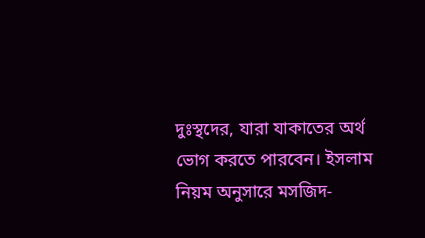দুঃস্থদের, যারা যাকাতের অর্থ ভোগ করতে পারবেন। ইসলাম নিয়ম অনুসারে মসজিদ-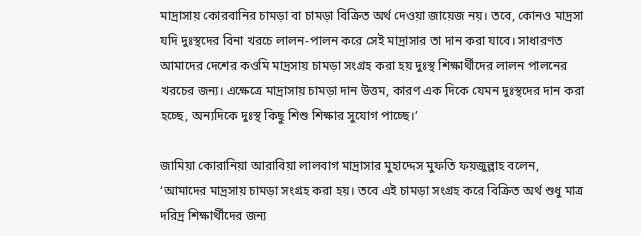মাদ্রাসায় কোরবানির চামড়া বা চামড়া বিক্রিত অর্থ দেওয়া জায়েজ নয়। তবে, কোনও মাদ্রসা যদি দুঃস্থদের বিনা খরচে লালন-পালন করে সেই মাদ্রাসার তা দান করা যাবে। সাধারণত আমাদের দেশের কওমি মাদ্রসায় চামড়া সংগ্রহ করা হয় দুঃস্থ শিক্ষার্থীদের লালন পালনের খরচের জন্য। এক্ষেত্রে মাদ্রাসায় চামড়া দান উত্তম, কারণ এক দিকে যেমন দুঃস্থদের দান করা হচ্ছে, অন্যদিকে দুঃস্থ কিছু শিশু শিক্ষার সুযোগ পাচ্ছে।’

জামিয়া কোরানিয়া আরাবিয়া লালবাগ মাদ্রাসার মুহাদ্দেস মুফতি ফয়জুল্লাহ বলেন, ‘আমাদের মাদ্রসায় চামড়া সংগ্রহ করা হয়। তবে এই চামড়া সংগ্রহ করে বিক্রিত অর্থ শুধু মাত্র দরিদ্র শিক্ষার্থীদের জন্য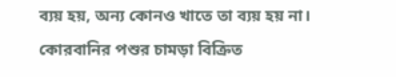ব্যয় হয়, অন্য কোনও খাতে তা ব্যয় হয় না। কোরবানির পশুর চামড়া বিক্রিত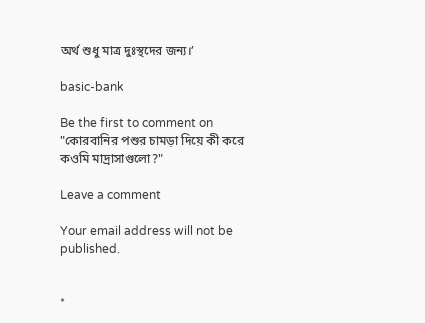অর্থ শুধু মাত্র দুঃস্থদের জন্য।’

basic-bank

Be the first to comment on "কোরবানির পশুর চামড়া দিয়ে কী করে কওমি মাদ্রাসাগুলো?"

Leave a comment

Your email address will not be published.


*